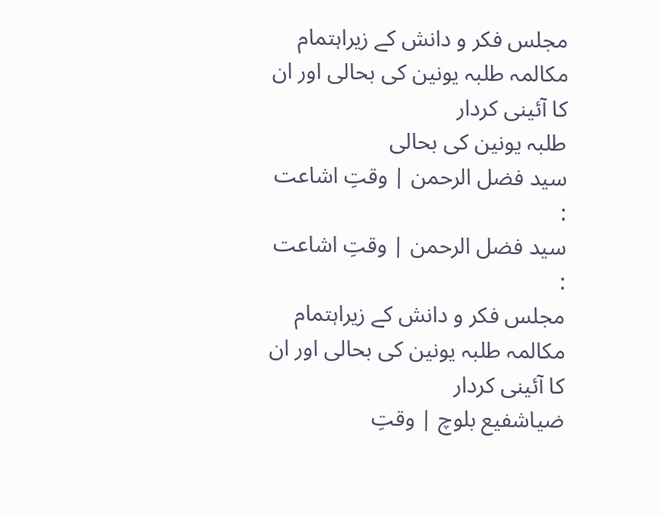مجلس فکر و دانش کے زیراہتمام مکالمہ طلبہ یونین کی بحالی اور ان کا آئینی کردار
طلبہ یونین کی بحالی
سید فضل الرحمن | وقتِ اشاعت :
سید فضل الرحمن | وقتِ اشاعت :
مجلس فکر و دانش کے زیراہتمام مکالمہ طلبہ یونین کی بحالی اور ان کا آئینی کردار
ضیاشفیع بلوچ | وقتِ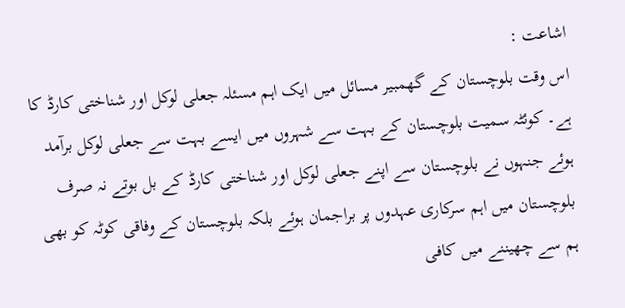اشاعت :
اس وقت بلوچستان کے گھمبیر مسائل میں ایک اہم مسئلہ جعلی لوکل اور شناختی کارڈ کا ہے۔ کوئٹہ سمیت بلوچستان کے بہت سے شہروں میں ایسے بہت سے جعلی لوکل برآمد ہوئے جنہوں نے بلوچستان سے اپنے جعلی لوکل اور شناختی کارڈ کے بل بوتے نہ صرف بلوچستان میں اہم سرکاری عہدوں پر براجمان ہوئے بلکہ بلوچستان کے وفاقی کوٹہ کو بھی ہم سے چھیننے میں کافی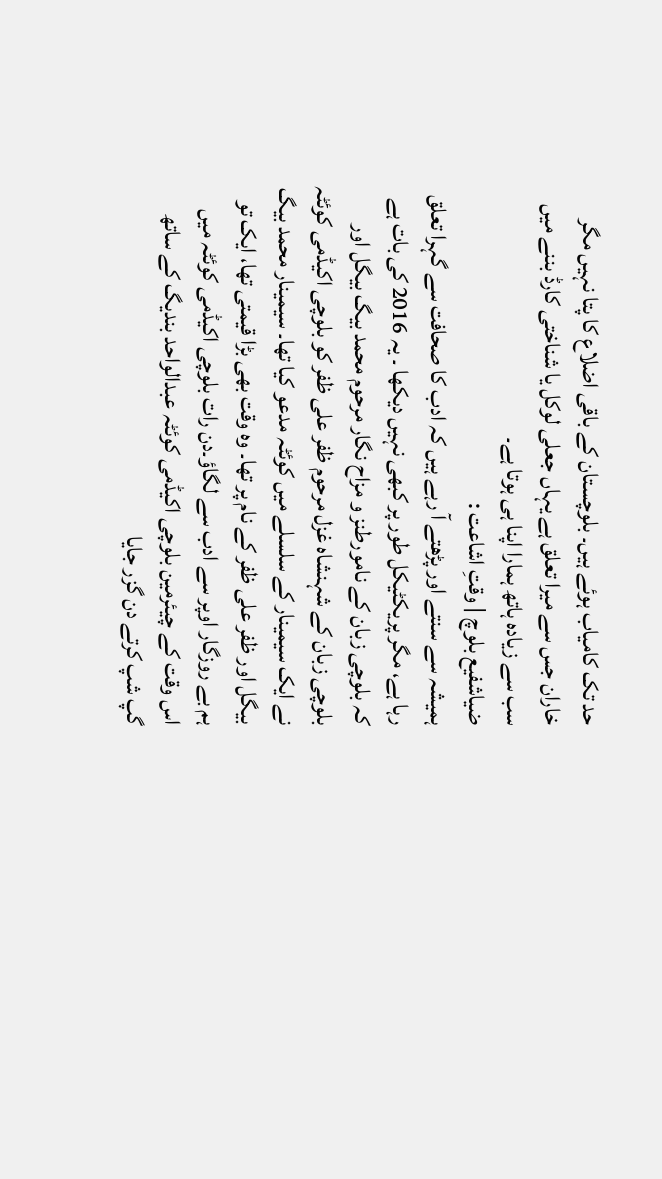حد تک کامیاب ہوئے ہیں۔ بلوچستان کے باقی اضلاع کا پتا نہیں مگر خاران جس سے میرا تعلق ہے یہاں جعلی لوکل یا شناختی کارڈ بننے میں سب سے زیادہ ہاتھ ہمارا اپنا ہی ہوتا ہے۔
ضیاشفیع بلوچ | وقتِ اشاعت :
ہمیشہ سے سنتے اور پڑھتے آ رہے ہیں کہ ادب کا صحافت سے گہرا تعلق رہا ہے، مگر پریکٹیکل طور پر کبھی نہیں دیکھا ۔ یہ 2016 کی بات ہے کہ بلوچی زبان کے نامورطنز و مزاح نگار مرحوم محمد بیگ بیگل اور بلوچی زبان کے شہنشاہ غزل مرحوم ظفر علی ظفر کو بلوچی اکیڈمی کوئٹہ نے ایک سیمینار کے سلسلے میں کوئٹہ مدعو کیا تھا۔ سیمینار محمد بیگ بیگل اور ظفر علی ظفر کے نام پر تھا۔ وہ وقت بھی بڑا قیمتی تھا، ایک تو ہم بے روزگار اوپر سے ادب سے لگاؤ۔دن رات بلوچی اکیڈمی کوئٹہ میں اس وقت کے چیئرمین بلوچی اکیڈمی کوئٹہ عبدالواحد بندیگ کے ساتھ گپ شپ کرتے دن گزر جایا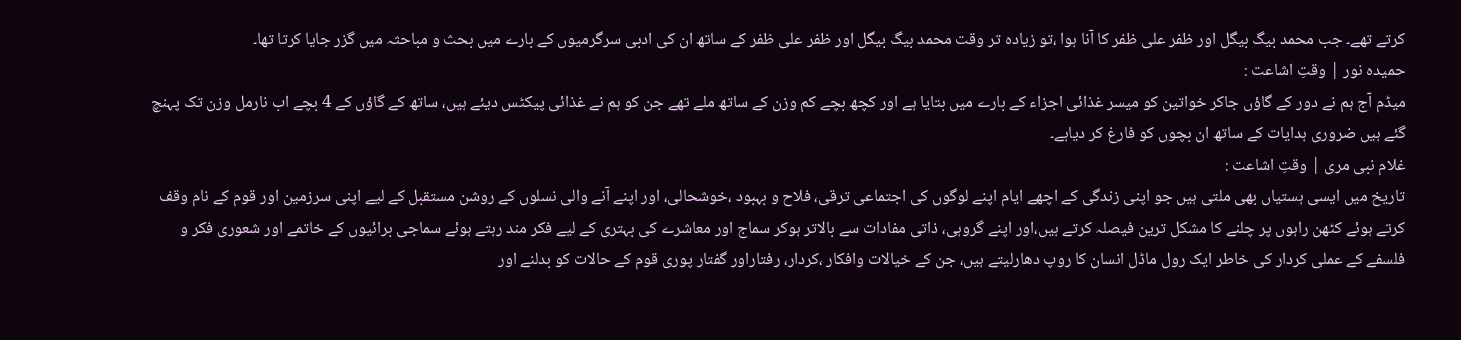کرتے تھے۔ جب محمد بیگ بیگل اور ظفر علی ظفر کا آنا ہوا ،تو زیادہ تر وقت محمد بیگ بیگل اور ظفر علی ظفر کے ساتھ ان کی ادبی سرگرمیوں کے بارے میں بحث و مباحثہ میں گزر جایا کرتا تھا۔
حمیدہ نور | وقتِ اشاعت :
میڈم آج ہم نے دور کے گاؤں جاکر خواتین کو میسر غذائی اجزاء کے بارے میں بتایا ہے اور کچھ بچے کم وزن کے ساتھ ملے تھے جن کو ہم نے غذائی پیکٹس دیئے ہیں، ساتھ کے گاؤں کے 4 بچے اب نارمل وزن تک پہنچ گئے ہیں ضروری ہدایات کے ساتھ ان بچوں کو فارغ کر دیاہے۔
غلام نبی مری | وقتِ اشاعت :
تاریخ میں ایسی ہستیاں بھی ملتی ہیں جو اپنی زندگی کے اچھے ایام اپنے لوگوں کی اجتماعی ترقی، فلاح و بہبود ،خوشحالی، اور اپنے آنے والی نسلوں کے روشن مستقبل کے لیے اپنی سرزمین اور قوم کے نام وقف کرتے ہوئے کٹھن راہوں پر چلنے کا مشکل ترین فیصلہ کرتے ہیں،اور اپنے گروہی، ذاتی مفادات سے بالاتر ہوکر سماج اور معاشرے کی بہتری کے لیے فکر مند رہتے ہوئے سماجی برائیوں کے خاتمے اور شعوری فکر و فلسفے کے عملی کردار کی خاطر ایک رول ماڈل انسان کا روپ دھارلیتے ہیں، جن کے خیالات وافکار ،کردار، رفتاراور گفتار پوری قوم کے حالات کو بدلنے اور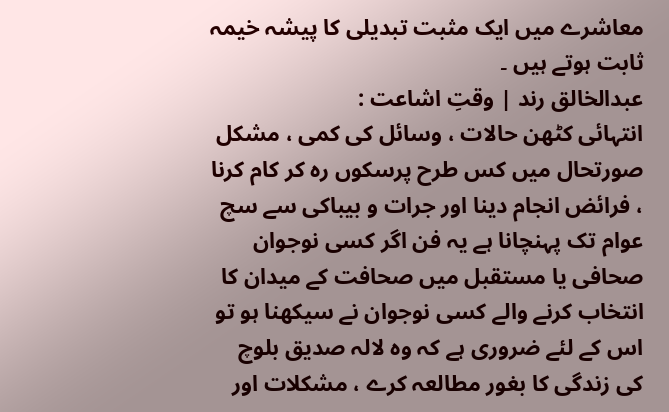معاشرے میں ایک مثبت تبدیلی کا پیشہ خیمہ ثابت ہوتے ہیں ۔
عبدالخالق رند | وقتِ اشاعت :
انتہائی کٹھن حالات ، وسائل کی کمی ، مشکل صورتحال میں کس طرح پرسکوں رہ کر کام کرنا ، فرائض انجام دینا اور جرات و بیباکی سے سچ عوام تک پہنچانا ہے یہ فن اگر کسی نوجوان صحافی یا مستقبل میں صحافت کے میدان کا انتخاب کرنے والے کسی نوجوان نے سیکھنا ہو تو اس کے لئے ضروری ہے کہ وہ لالہ صدیق بلوچ کی زندگی کا بغور مطالعہ کرے ، مشکلات اور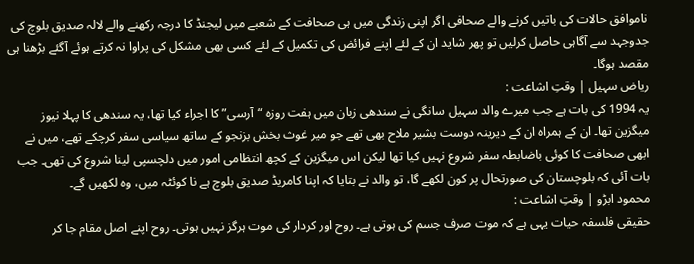ناموافق حالات کی باتیں کرنے والے صحافی اگر اپنی زندگی میں ہی صحافت کے شعبے میں لیجنڈ کا درجہ رکھنے والے لالہ صدیق بلوچ کی جدوجہد سے آگاہی حاصل کرلیں تو پھر شاید ان کے لئے اپنے فرائض کی تکمیل کے لئے کسی بھی مشکل کی پراوا نہ کرتے ہوئے آگئے بڑھنا ہی مقصد ہوگا۔
ریاض سہیل | وقتِ اشاعت :
یہ 1994 کی بات ہے جب میرے والد سہیل سانگی نے سندھی زبان میں ہفت روزہ “آرسی” کا اجراء کیا تھا، یہ سندھی کا پہلا نیوز میگزین تھا۔ ان کے ہمراہ ان کے دیرینہ دوست بشیر ملاح بھی تھے جو میر غوث بخش بزنجو کے ساتھ سیاسی سفر کرچکے تھے، میں نے ابھی صحافت کا کوئی باضابطہ سفر شروع نہیں کیا تھا لیکن اس میگزین کے کچھ انتظامی امور میں دلچسپی لینا شروع کی تھی۔ جب بات آئی کہ بلوچستان کی صورتحال پر کون لکھے گا، تو والد نے بتایا کہ اپنا کامریڈ صدیق بلوچ ہے نا کوئٹہ میں، وہ لکھیں گے۔
محمود ابڑو | وقتِ اشاعت :
حقیقی فلسفہ حیات یہی ہے کہ موت صرف جسم کی ہوتی ہے۔ روح اور کردار کی موت ہرگز نہیں ہوتی۔ روح اپنے اصل مقام جا کر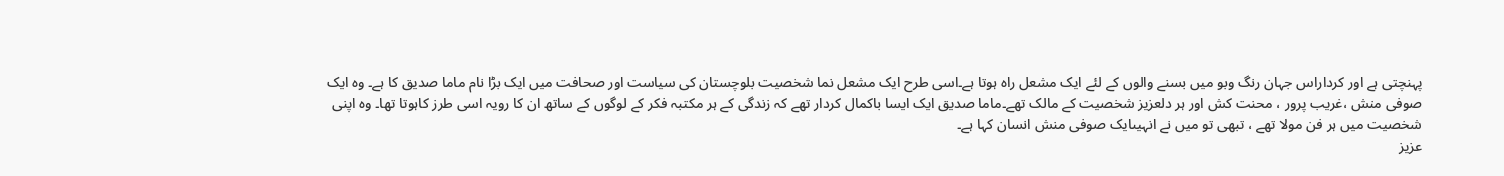پہنچتی ہے اور کرداراس جہان رنگ وبو میں بسنے والوں کے لئے ایک مشعل راہ ہوتا ہے۔اسی طرح ایک مشعل نما شخصیت بلوچستان کی سیاست اور صحافت میں ایک بڑا نام ماما صدیق کا ہے۔ وہ ایک صوفی منش ،غریب پرور ، محنت کش اور ہر دلعزیز شخصیت کے مالک تھے۔ماما صدیق ایک ایسا باکمال کردار تھے کہ زندگی کے ہر مکتبہ فکر کے لوگوں کے ساتھ ان کا رویہ اسی طرز کاہوتا تھا۔ وہ اپنی شخصیت میں ہر فن مولا تھے ، تبھی تو میں نے انہیںایک صوفی منش انسان کہا ہے۔
عزیز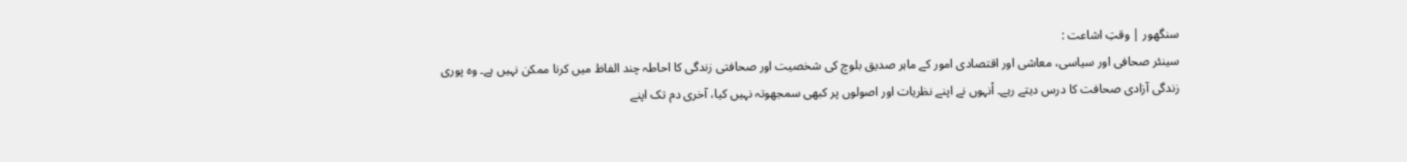سنگھور | وقتِ اشاعت :
سینئر صحافی اور سیاسی، معاشی اور اقتصادی امور کے ماہر صدیق بلوچ کی شخصیت اور صحافتی زندگی کا احاطہ چند الفاظ میں کرنا ممکن نہیں ہے۔ وہ پوری زندگی آزادی صحافت کا درس دیتے رہے۔ اْنہوں نے اپنے نظریات اور اصولوں پر کبھی سمجھوتہ نہیں کیا، آخری دم تک اپنے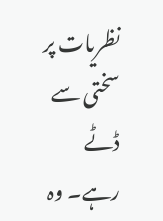نظریات پر سختی سے ڈٹے رہے۔ وہ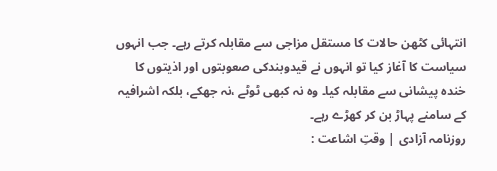انتہائی کٹھن حالات کا مستقل مزاجی سے مقابلہ کرتے رہے۔ جب انہوں سیاست کا آغاز کیا تو انہوں نے قیدوبندکی صعوبتوں اور اذیتوں کا خندہ پیشانی سے مقابلہ کیا۔ وہ نہ کبھی ٹوٹے ،نہ جھکے، بلکہ اشرافیہ کے سامنے پہاڑ بن کر کھڑے رہے۔
روزنامہ آزادی | وقتِ اشاعت :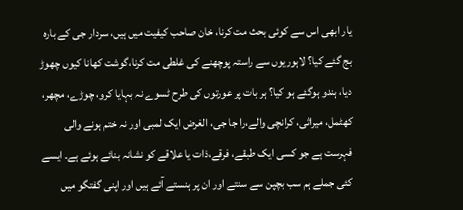یار ابھی اس سے کوئی بحث مت کرنا، خان صاحب کیفیت میں ہیں، سردار جی کے بارہ بج گئے کیا؟ لاہوریوں سے راستہ پوچھنے کی غلطی مت کرنا،گوشت کھانا کیوں چھوڑ دیا، ہندو ہوگئے ہو کیا؟ ہر بات پر عورتوں کی طرح ٹسوے نہ بہایا کرو، چوڑے، مچھر، کھٹمل، میراثی، کرانچی والے،را جا جی، الغرض ایک لمبی اور نہ ختم ہونے والی فہرست ہے جو کسی ایک طبقے، فرقے،ذات یا علاقے کو نشانہ بنائے ہوئے ہے۔ ایسے کئی جملے ہم سب بچپن سے سنتے اور ان پر ہنستے آئے ہیں اور اپنی گفتگو میں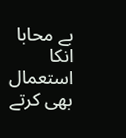بے محابا انکا استعمال بھی کرتے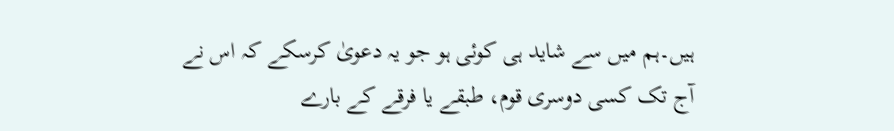ہیں۔ہم میں سے شاید ہی کوئی ہو جو یہ دعویٰ کرسکے کہ اس نے آج تک کسی دوسری قوم، طبقے یا فرقے کے بارے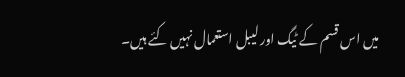میں اس قسم کے ٹیگ اور لیبل استعمال نہیں کئے ہیں۔